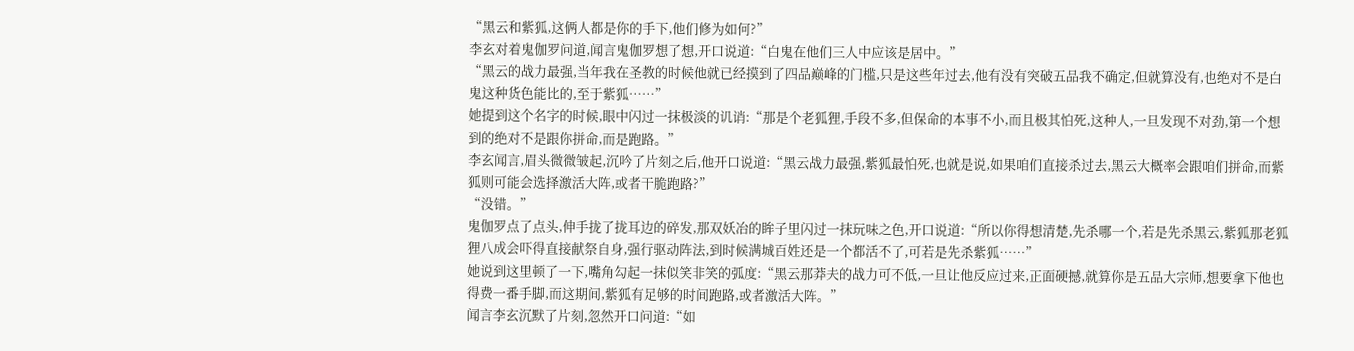“黑云和紫狐,这俩人都是你的手下,他们修为如何?”
李玄对着鬼伽罗问道,闻言鬼伽罗想了想,开口说道:“白鬼在他们三人中应该是居中。”
“黑云的战力最强,当年我在圣教的时候他就已经摸到了四品巅峰的门槛,只是这些年过去,他有没有突破五品我不确定,但就算没有,也绝对不是白鬼这种货色能比的,至于紫狐……”
她提到这个名字的时候,眼中闪过一抹极淡的讥诮:“那是个老狐狸,手段不多,但保命的本事不小,而且极其怕死,这种人,一旦发现不对劲,第一个想到的绝对不是跟你拼命,而是跑路。”
李玄闻言,眉头微微皱起,沉吟了片刻之后,他开口说道:“黑云战力最强,紫狐最怕死,也就是说,如果咱们直接杀过去,黑云大概率会跟咱们拼命,而紫狐则可能会选择激活大阵,或者干脆跑路?”
“没错。”
鬼伽罗点了点头,伸手拢了拢耳边的碎发,那双妖冶的眸子里闪过一抹玩味之色,开口说道:“所以你得想清楚,先杀哪一个,若是先杀黑云,紫狐那老狐狸八成会吓得直接献祭自身,强行驱动阵法,到时候满城百姓还是一个都活不了,可若是先杀紫狐……”
她说到这里顿了一下,嘴角勾起一抹似笑非笑的弧度:“黑云那莽夫的战力可不低,一旦让他反应过来,正面硬撼,就算你是五品大宗师,想要拿下他也得费一番手脚,而这期间,紫狐有足够的时间跑路,或者激活大阵。”
闻言李玄沉默了片刻,忽然开口问道:“如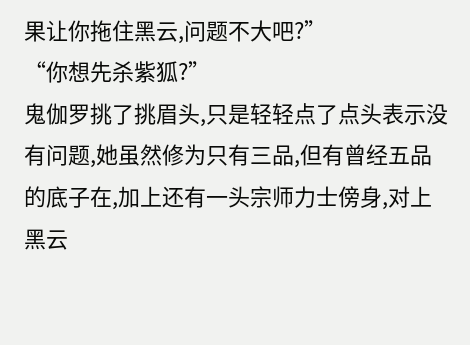果让你拖住黑云,问题不大吧?”
“你想先杀紫狐?”
鬼伽罗挑了挑眉头,只是轻轻点了点头表示没有问题,她虽然修为只有三品,但有曾经五品的底子在,加上还有一头宗师力士傍身,对上黑云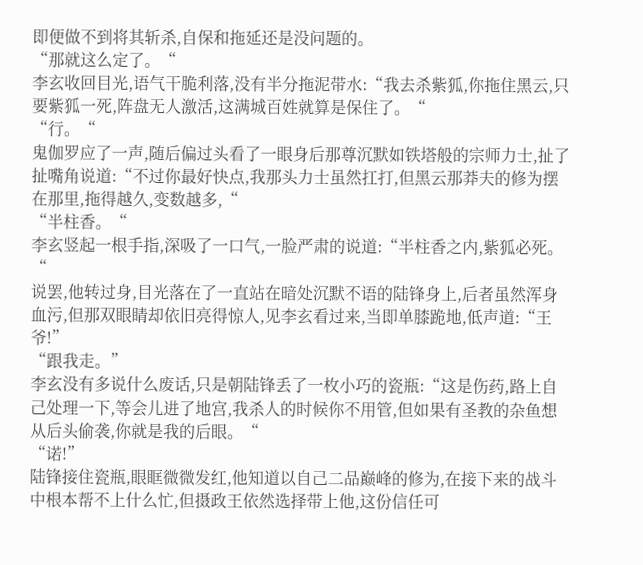即便做不到将其斩杀,自保和拖延还是没问题的。
“那就这么定了。“
李玄收回目光,语气干脆利落,没有半分拖泥带水:“我去杀紫狐,你拖住黑云,只要紫狐一死,阵盘无人激活,这满城百姓就算是保住了。“
“行。“
鬼伽罗应了一声,随后偏过头看了一眼身后那尊沉默如铁塔般的宗师力士,扯了扯嘴角说道:“不过你最好快点,我那头力士虽然扛打,但黑云那莽夫的修为摆在那里,拖得越久,变数越多,“
“半柱香。“
李玄竖起一根手指,深吸了一口气,一脸严肃的说道:“半柱香之内,紫狐必死。“
说罢,他转过身,目光落在了一直站在暗处沉默不语的陆锋身上,后者虽然浑身血污,但那双眼睛却依旧亮得惊人,见李玄看过来,当即单膝跪地,低声道:“王爷!”
“跟我走。”
李玄没有多说什么废话,只是朝陆锋丢了一枚小巧的瓷瓶:“这是伤药,路上自己处理一下,等会儿进了地宫,我杀人的时候你不用管,但如果有圣教的杂鱼想从后头偷袭,你就是我的后眼。“
“诺!”
陆锋接住瓷瓶,眼眶微微发红,他知道以自己二品巅峰的修为,在接下来的战斗中根本帮不上什么忙,但摄政王依然选择带上他,这份信任可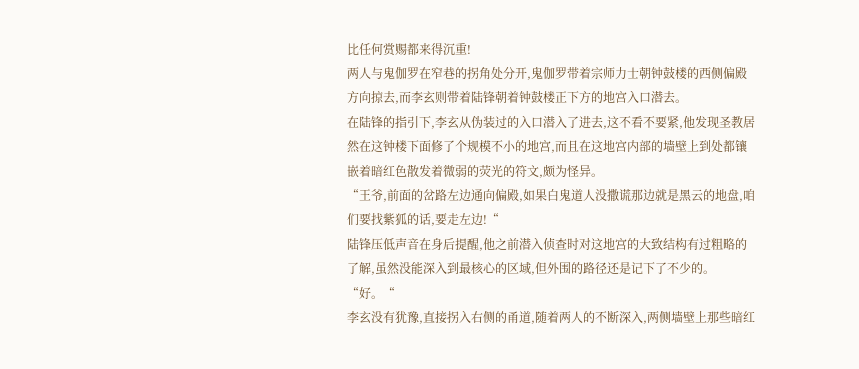比任何赏赐都来得沉重!
两人与鬼伽罗在窄巷的拐角处分开,鬼伽罗带着宗师力士朝钟鼓楼的西侧偏殿方向掠去,而李玄则带着陆锋朝着钟鼓楼正下方的地宫入口潜去。
在陆锋的指引下,李玄从伪装过的入口潜入了进去,这不看不要紧,他发现圣教居然在这钟楼下面修了个规模不小的地宫,而且在这地宫内部的墙壁上到处都镶嵌着暗红色散发着微弱的荧光的符文,颇为怪异。
“王爷,前面的岔路左边通向偏殿,如果白鬼道人没撒谎那边就是黑云的地盘,咱们要找紫狐的话,要走左边!“
陆锋压低声音在身后提醒,他之前潜入侦查时对这地宫的大致结构有过粗略的了解,虽然没能深入到最核心的区域,但外围的路径还是记下了不少的。
“好。“
李玄没有犹豫,直接拐入右侧的甬道,随着两人的不断深入,两侧墙壁上那些暗红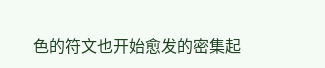色的符文也开始愈发的密集起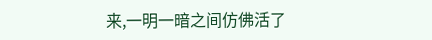来,一明一暗之间仿佛活了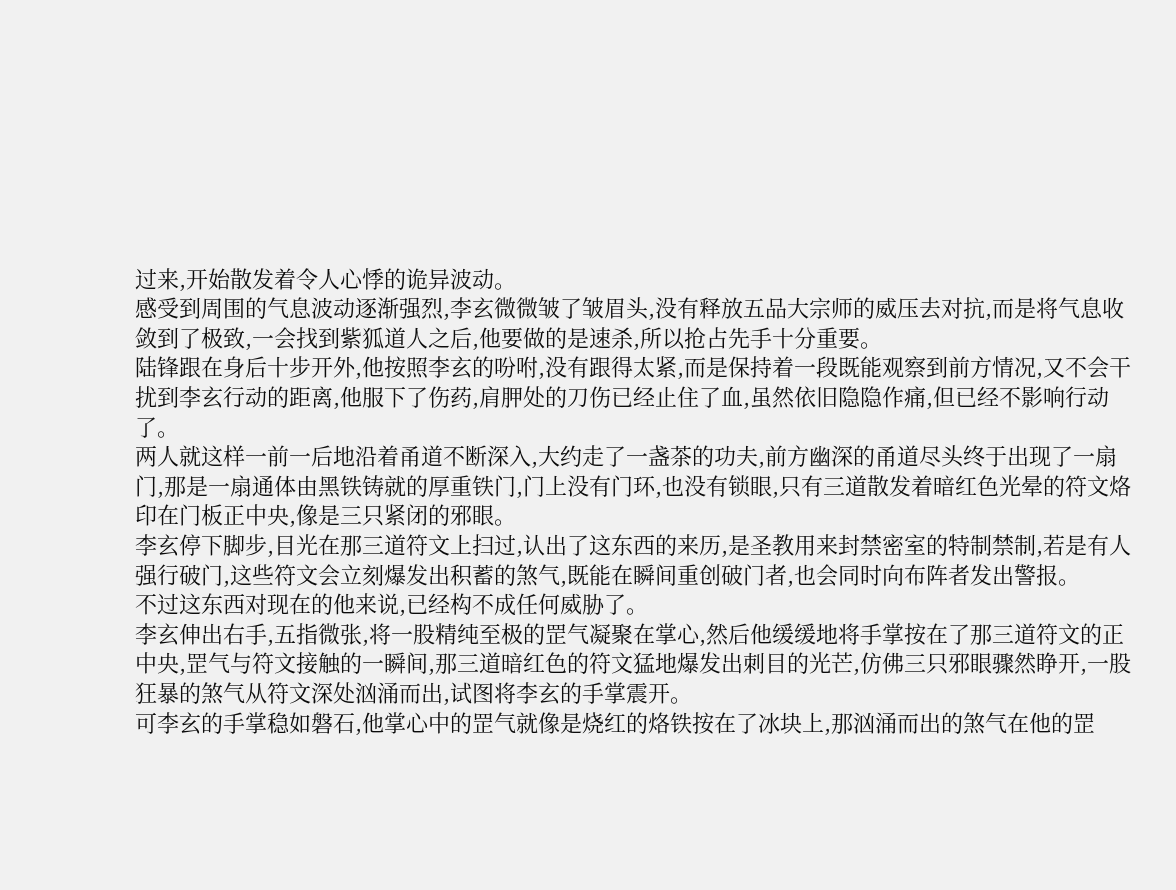过来,开始散发着令人心悸的诡异波动。
感受到周围的气息波动逐渐强烈,李玄微微皱了皱眉头,没有释放五品大宗师的威压去对抗,而是将气息收敛到了极致,一会找到紫狐道人之后,他要做的是速杀,所以抢占先手十分重要。
陆锋跟在身后十步开外,他按照李玄的吩咐,没有跟得太紧,而是保持着一段既能观察到前方情况,又不会干扰到李玄行动的距离,他服下了伤药,肩胛处的刀伤已经止住了血,虽然依旧隐隐作痛,但已经不影响行动了。
两人就这样一前一后地沿着甬道不断深入,大约走了一盏茶的功夫,前方幽深的甬道尽头终于出现了一扇门,那是一扇通体由黑铁铸就的厚重铁门,门上没有门环,也没有锁眼,只有三道散发着暗红色光晕的符文烙印在门板正中央,像是三只紧闭的邪眼。
李玄停下脚步,目光在那三道符文上扫过,认出了这东西的来历,是圣教用来封禁密室的特制禁制,若是有人强行破门,这些符文会立刻爆发出积蓄的煞气,既能在瞬间重创破门者,也会同时向布阵者发出警报。
不过这东西对现在的他来说,已经构不成任何威胁了。
李玄伸出右手,五指微张,将一股精纯至极的罡气凝聚在掌心,然后他缓缓地将手掌按在了那三道符文的正中央,罡气与符文接触的一瞬间,那三道暗红色的符文猛地爆发出刺目的光芒,仿佛三只邪眼骤然睁开,一股狂暴的煞气从符文深处汹涌而出,试图将李玄的手掌震开。
可李玄的手掌稳如磐石,他掌心中的罡气就像是烧红的烙铁按在了冰块上,那汹涌而出的煞气在他的罡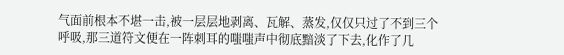气面前根本不堪一击,被一层层地剥离、瓦解、蒸发,仅仅只过了不到三个呼吸,那三道符文便在一阵刺耳的嗤嗤声中彻底黯淡了下去,化作了几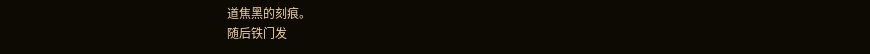道焦黑的刻痕。
随后铁门发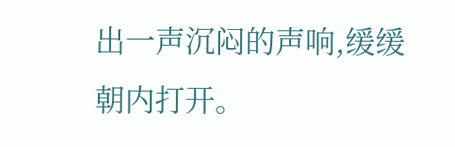出一声沉闷的声响,缓缓朝内打开。